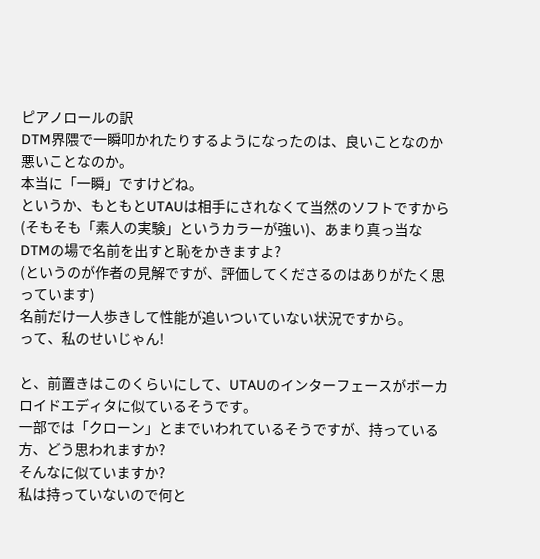ピアノロールの訳
DTM界隈で一瞬叩かれたりするようになったのは、良いことなのか悪いことなのか。
本当に「一瞬」ですけどね。
というか、もともとUTAUは相手にされなくて当然のソフトですから(そもそも「素人の実験」というカラーが強い)、あまり真っ当なDTMの場で名前を出すと恥をかきますよ?
(というのが作者の見解ですが、評価してくださるのはありがたく思っています)
名前だけ一人歩きして性能が追いついていない状況ですから。
って、私のせいじゃん!

と、前置きはこのくらいにして、UTAUのインターフェースがボーカロイドエディタに似ているそうです。
一部では「クローン」とまでいわれているそうですが、持っている方、どう思われますか?
そんなに似ていますか?
私は持っていないので何と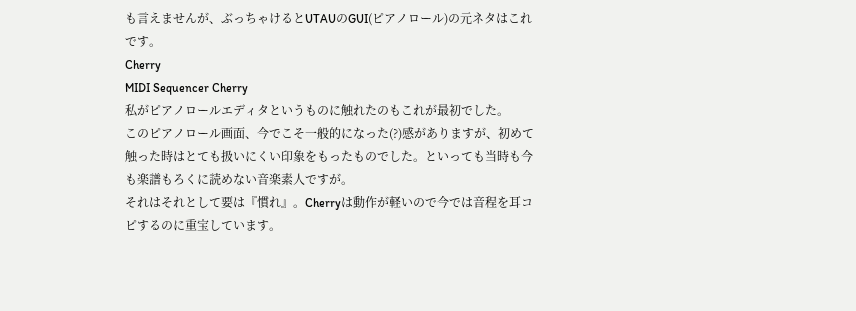も言えませんが、ぶっちゃけるとUTAUのGUI(ピアノロール)の元ネタはこれです。
Cherry
MIDI Sequencer Cherry
私がピアノロールエディタというものに触れたのもこれが最初でした。
このピアノロール画面、今でこそ一般的になった(?)感がありますが、初めて触った時はとても扱いにくい印象をもったものでした。といっても当時も今も楽譜もろくに読めない音楽素人ですが。
それはそれとして要は『慣れ』。Cherryは動作が軽いので今では音程を耳コピするのに重宝しています。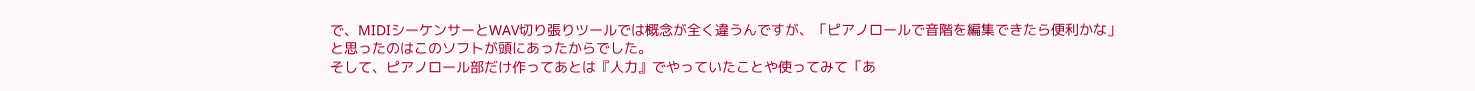で、MIDIシーケンサーとWAV切り張りツールでは概念が全く違うんですが、「ピアノロールで音階を編集できたら便利かな」と思ったのはこのソフトが頭にあったからでした。
そして、ピアノロール部だけ作ってあとは『人力』でやっていたことや使ってみて「あ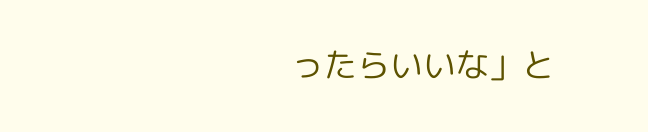ったらいいな」と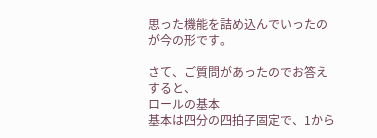思った機能を詰め込んでいったのが今の形です。

さて、ご質問があったのでお答えすると、
ロールの基本
基本は四分の四拍子固定で、1から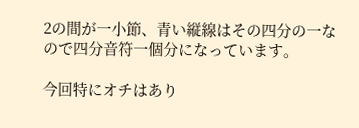2の間が一小節、青い縦線はその四分の一なので四分音符一個分になっています。

今回特にオチはあり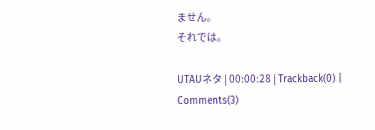ません。
それでは。

UTAUネタ | 00:00:28 | Trackback(0) | Comments(3)